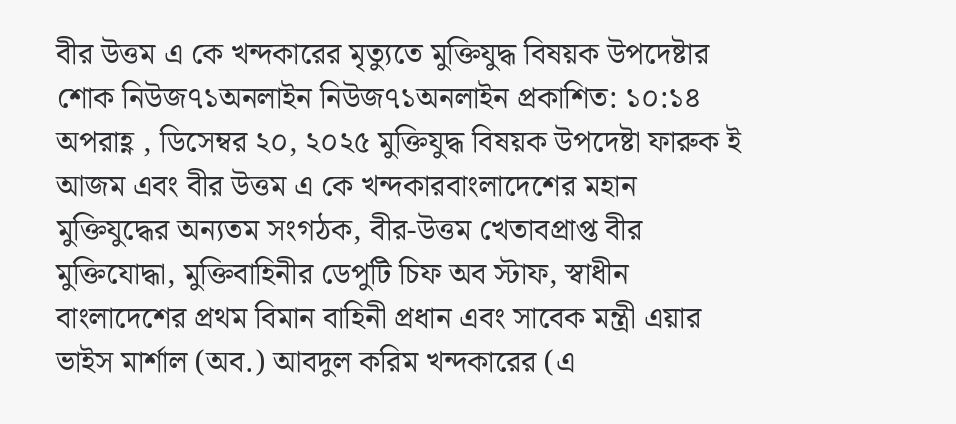বীর উত্তম এ কে খন্দকারের মৃত্যুতে মুক্তিযুদ্ধ বিষয়ক উপদেষ্টার শোক নিউজ৭১অনলাইন নিউজ৭১অনলাইন প্রকাশিত: ১০:১৪ অপরাহ্ণ , ডিসেম্বর ২০, ২০২৫ মুক্তিযুদ্ধ বিষয়ক উপদেষ্টা ফারুক ই আজম এবং বীর উত্তম এ কে খন্দকারবাংলাদেশের মহান মুক্তিযুদ্ধের অন্যতম সংগঠক, বীর-উত্তম খেতাবপ্রাপ্ত বীর মুক্তিযোদ্ধা, মুক্তিবাহিনীর ডেপুটি চিফ অব স্টাফ, স্বাধীন বাংলাদেশের প্রথম বিমান বাহিনী প্রধান এবং সাবেক মন্ত্রী এয়ার ভাইস মার্শাল (অব.) আবদুল করিম খন্দকারের (এ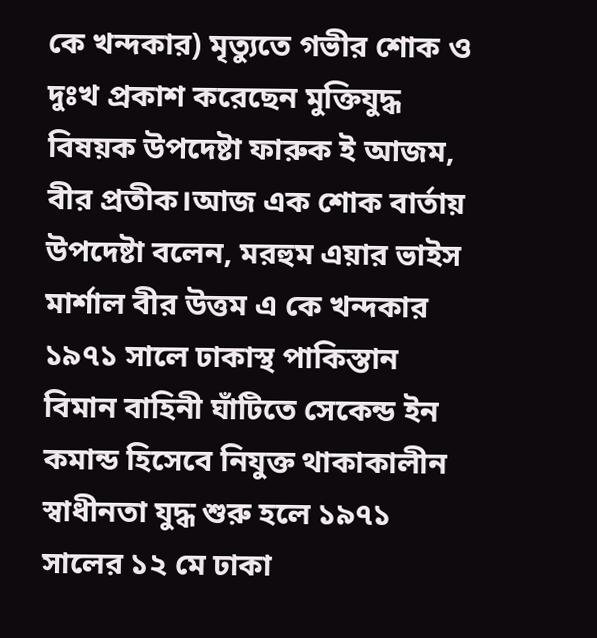কে খন্দকার) মৃত্যুতে গভীর শোক ও দুঃখ প্রকাশ করেছেন মুক্তিযুদ্ধ বিষয়ক উপদেষ্টা ফারুক ই আজম, বীর প্রতীক।আজ এক শোক বার্তায় উপদেষ্টা বলেন, মরহুম এয়ার ভাইস মার্শাল বীর উত্তম এ কে খন্দকার ১৯৭১ সালে ঢাকাস্থ পাকিস্তান বিমান বাহিনী ঘাঁটিতে সেকেন্ড ইন কমান্ড হিসেবে নিযুক্ত থাকাকালীন স্বাধীনতা যুদ্ধ শুরু হলে ১৯৭১ সালের ১২ মে ঢাকা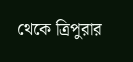থেকে ত্রিপুরার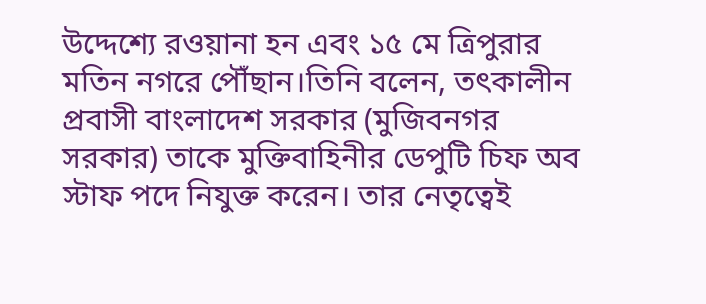উদ্দেশ্যে রওয়ানা হন এবং ১৫ মে ত্রিপুরার মতিন নগরে পৌঁছান।তিনি বলেন, তৎকালীন প্রবাসী বাংলাদেশ সরকার (মুজিবনগর সরকার) তাকে মুক্তিবাহিনীর ডেপুটি চিফ অব স্টাফ পদে নিযুক্ত করেন। তার নেতৃত্বেই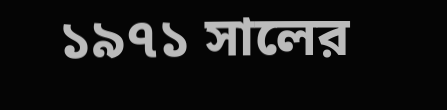১৯৭১ সালের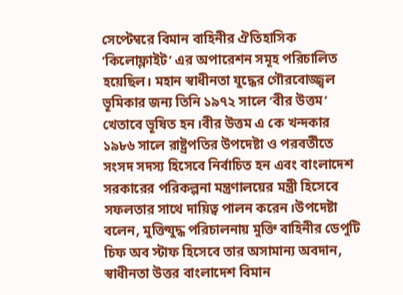সেপ্টেম্বরে বিমান বাহিনীর ঐতিহাসিক ‘কিলোফ্লাইট’ এর অপারেশন সমূহ পরিচালিত হয়েছিল। মহান স্বাধীনতা যুদ্ধের গৌরবোজ্জ্বল ভূমিকার জন্য তিনি ১৯৭২ সালে ‘বীর উত্তম’ খেতাবে ভূষিত হন।বীর উত্তম এ কে খন্দকার ১৯৮৬ সালে রাষ্ট্রপতির উপদেষ্টা ও পরবর্তীতে সংসদ সদস্য হিসেবে নির্বাচিত হন এবং বাংলাদেশ সরকারের পরিকল্পনা মন্ত্রণালয়ের মন্ত্রী হিসেবে সফলতার সাথে দায়িত্ব পালন করেন।উপদেষ্টা বলেন, মুক্তিযুদ্ধ পরিচালনায় মুক্তি বাহিনীর ডেপুটি চিফ অব স্টাফ হিসেবে তার অসামান্য অবদান, স্বাধীনতা উত্তর বাংলাদেশ বিমান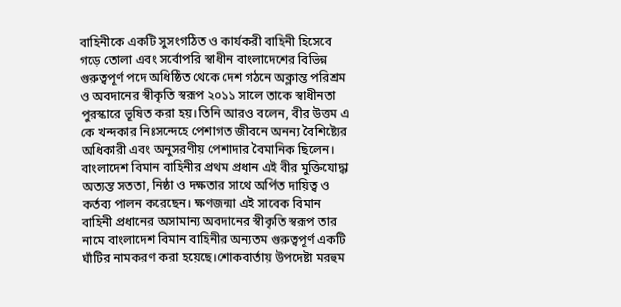বাহিনীকে একটি সুসংগঠিত ও কার্যকরী বাহিনী হিসেবে গড়ে তোলা এবং সর্বোপরি স্বাধীন বাংলাদেশের বিভিন্ন গুরুত্বপূর্ণ পদে অধিষ্ঠিত থেকে দেশ গঠনে অক্লান্ত পরিশ্রম ও অবদানের স্বীকৃতি স্বরূপ ২০১১ সালে তাকে স্বাধীনতা পুরস্কারে ভূষিত করা হয়।তিনি আরও বলেন, বীর উত্তম এ কে খন্দকার নিঃসন্দেহে পেশাগত জীবনে অনন্য বৈশিষ্ট্যের অধিকারী এবং অনুসরণীয় পেশাদার বৈমানিক ছিলেন। বাংলাদেশ বিমান বাহিনীর প্রথম প্রধান এই বীর মুক্তিযোদ্ধা অত্যন্ত সততা, নিষ্ঠা ও দক্ষতার সাথে অর্পিত দায়িত্ব ও কর্তব্য পালন করেছেন। ক্ষণজন্মা এই সাবেক বিমান বাহিনী প্রধানের অসামান্য অবদানের স্বীকৃতি স্বরূপ তার নামে বাংলাদেশ বিমান বাহিনীর অন্যতম গুরুত্বপূর্ণ একটি ঘাঁটির নামকরণ করা হয়েছে।শোকবার্তায় উপদেষ্টা মরহুম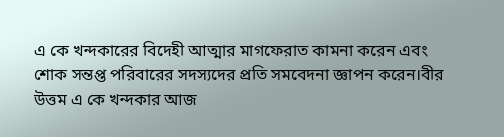এ কে খন্দকারের বিদেহী আত্মার মাগফেরাত কামনা করেন এবং শোক সন্তপ্ত পরিবারের সদস্যদের প্রতি সমবেদনা জ্ঞাপন করেন।বীর উত্তম এ কে খন্দকার আজ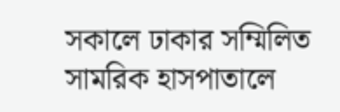সকালে ঢাকার সম্মিলিত সামরিক হাসপাতালে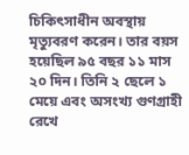চিকিৎসাধীন অবস্থায় মৃত্যুবরণ করেন। তার বয়স হয়েছিল ৯৫ বছর ১১ মাস ২০ দিন। তিনি ২ ছেলে ১ মেয়ে এবং অসংখ্য গুণগ্রাহী রেখে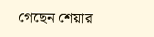গেছেন শেয়ার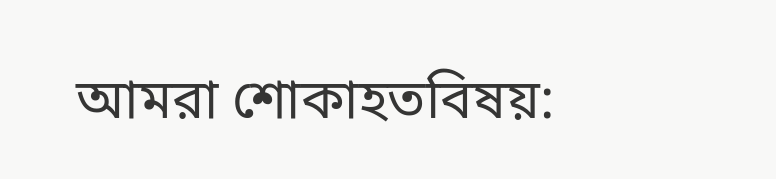আমরা শোকাহতবিষয়: